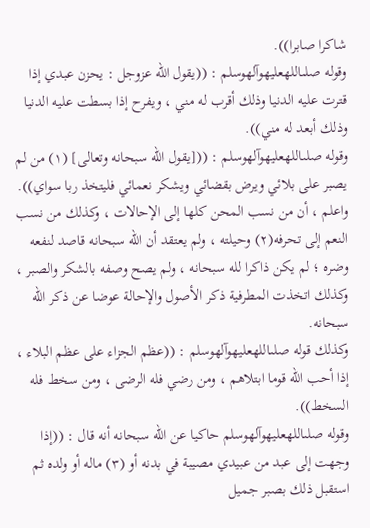شاكرا صابرا)).
وقوله صلىاللهعليهوآلهوسلم : ((يقول الله عزوجل : يحزن عبدي إذا قترت عليه الدنيا وذلك أقرب له مني ، ويفرح إذا بسطت عليه الدنيا وذلك أبعد له مني)).
وقوله صلىاللهعليهوآلهوسلم : (([يقول الله سبحانه وتعالى] (١) من لم يصبر على بلائي ويرض بقضائي ويشكر نعمائي فليتخذ ربا سواي)).
واعلم ، أن من نسب المحن كلها إلى الإحالات ، وكذلك من نسب النعم إلى تحرفه(٢) وحيلته ، ولم يعتقد أن الله سبحانه قاصد لنفعه وضره ؛ لم يكن ذاكرا لله سبحانه ، ولم يصح وصفه بالشكر والصبر ، وكذلك اتخذت المطرفية ذكر الأصول والإحالة عوضا عن ذكر الله سبحانه.
وكذلك قوله صلىاللهعليهوآلهوسلم : ((عظم الجزاء على عظم البلاء ، إذا أحب الله قوما ابتلاهم ، ومن رضي فله الرضى ، ومن سخط فله السخط)).
وقوله صلىاللهعليهوآلهوسلم حاكيا عن الله سبحانه أنه قال : ((إذا وجهت إلى عبد من عبيدي مصيبة في بدنه أو (٣) ماله أو ولده ثم استقبل ذلك بصبر جميل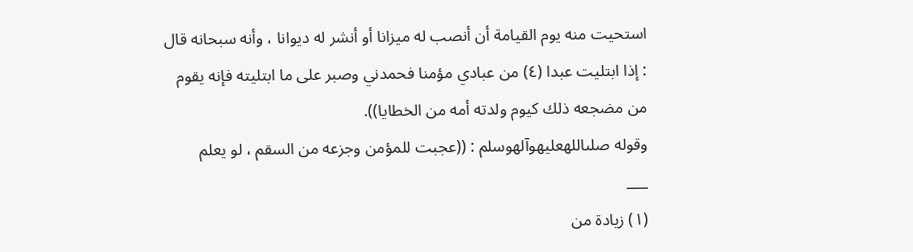استحيت منه يوم القيامة أن أنصب له ميزانا أو أنشر له ديوانا ، وأنه سبحانه قال : إذا ابتليت عبدا (٤) من عبادي مؤمنا فحمدني وصبر على ما ابتليته فإنه يقوم من مضجعه ذلك كيوم ولدته أمه من الخطايا)).
وقوله صلىاللهعليهوآلهوسلم : ((عجبت للمؤمن وجزعه من السقم ، لو يعلم
___
(١) زيادة من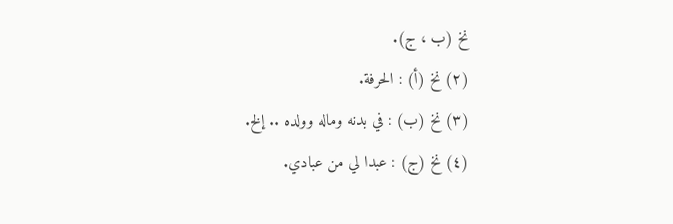نخ (ب ، ج).
(٢) نخ (أ) : الحرفة.
(٣) نخ (ب) : في بدنه وماله وولده .. إلخ.
(٤) نخ (ج) : عبدا لي من عبادي.